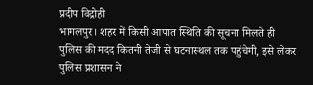प्रदीप विद्रोही
भागलपुर। शहर में किसी आपात स्थिति की सूचना मिलते ही पुलिस की मदद कितनी तेजी से घटनास्थल तक पहुंचेगी, इसे लेकर पुलिस प्रशासन ने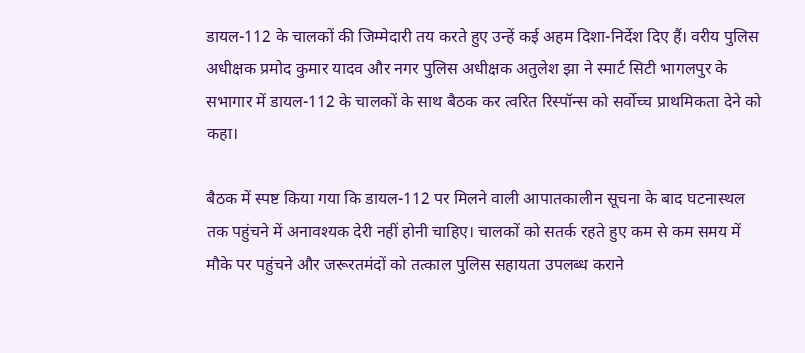डायल-112 के चालकों की जिम्मेदारी तय करते हुए उन्हें कई अहम दिशा-निर्देश दिए हैं। वरीय पुलिस अधीक्षक प्रमोद कुमार यादव और नगर पुलिस अधीक्षक अतुलेश झा ने स्मार्ट सिटी भागलपुर के सभागार में डायल-112 के चालकों के साथ बैठक कर त्वरित रिस्पॉन्स को सर्वोच्च प्राथमिकता देने को कहा।

बैठक में स्पष्ट किया गया कि डायल-112 पर मिलने वाली आपातकालीन सूचना के बाद घटनास्थल तक पहुंचने में अनावश्यक देरी नहीं होनी चाहिए। चालकों को सतर्क रहते हुए कम से कम समय में मौके पर पहुंचने और जरूरतमंदों को तत्काल पुलिस सहायता उपलब्ध कराने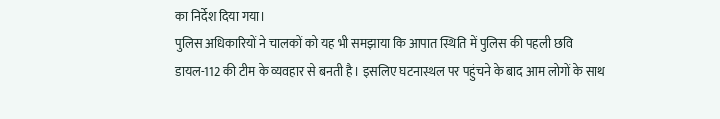का निर्देश दिया गया।
पुलिस अधिकारियों ने चालकों को यह भी समझाया कि आपात स्थिति में पुलिस की पहली छवि डायल-112 की टीम के व्यवहार से बनती है। इसलिए घटनास्थल पर पहुंचने के बाद आम लोगों के साथ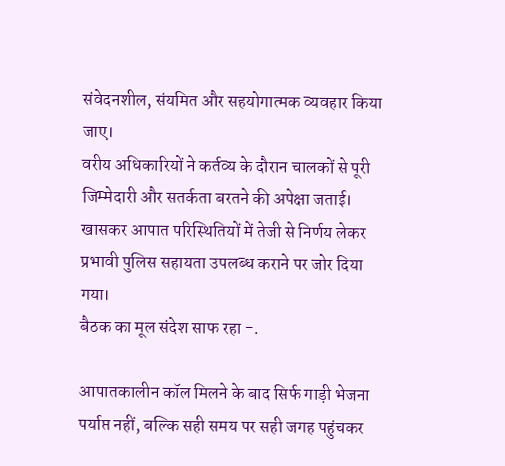संवेदनशील, संयमित और सहयोगात्मक व्यवहार किया जाए।
वरीय अधिकारियों ने कर्तव्य के दौरान चालकों से पूरी जिम्मेदारी और सतर्कता बरतने की अपेक्षा जताई। खासकर आपात परिस्थितियों में तेजी से निर्णय लेकर प्रभावी पुलिस सहायता उपलब्ध कराने पर जोर दिया गया।
बैठक का मूल संदेश साफ रहा -.

आपातकालीन कॉल मिलने के बाद सिर्फ गाड़ी भेजना पर्याप्त नहीं, बल्कि सही समय पर सही जगह पहुंचकर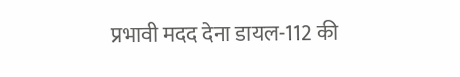प्रभावी मदद देना डायल-112 की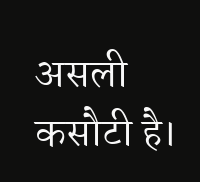असली कसौटी है।